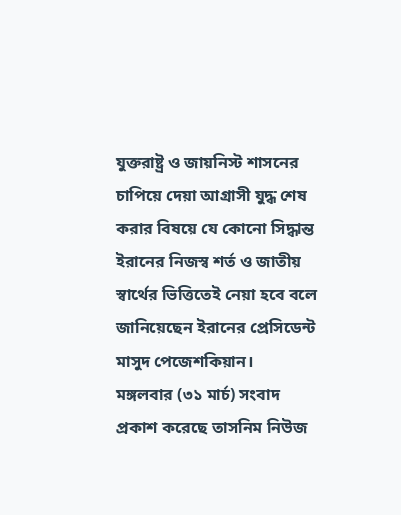যুক্তরাষ্ট্র ও জায়নিস্ট শাসনের চাপিয়ে দেয়া আগ্রাসী যুদ্ধ শেষ করার বিষয়ে যে কোনো সিদ্ধান্ত ইরানের নিজস্ব শর্ত ও জাতীয় স্বার্থের ভিত্তিতেই নেয়া হবে বলে জানিয়েছেন ইরানের প্রেসিডেন্ট মাসুদ পেজেশকিয়ান।
মঙ্গলবার (৩১ মার্চ) সংবাদ প্রকাশ করেছে তাসনিম নিউজ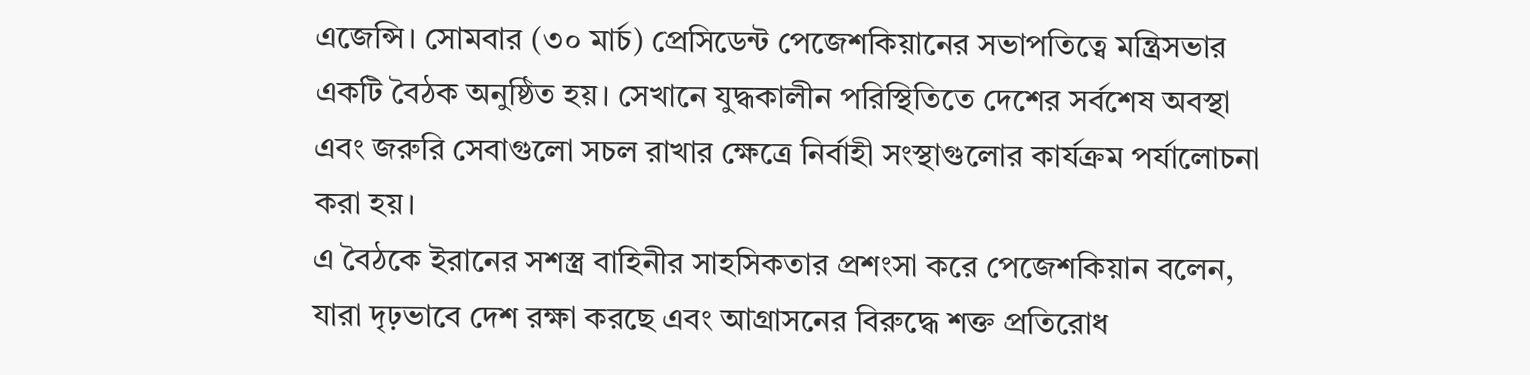এজেন্সি। সোমবার (৩০ মার্চ) প্রেসিডেন্ট পেজেশকিয়ানের সভাপতিত্বে মন্ত্রিসভার একটি বৈঠক অনুষ্ঠিত হয়। সেখানে যুদ্ধকালীন পরিস্থিতিতে দেশের সর্বশেষ অবস্থা এবং জরুরি সেবাগুলো সচল রাখার ক্ষেত্রে নির্বাহী সংস্থাগুলোর কার্যক্রম পর্যালোচনা করা হয়।
এ বৈঠকে ইরানের সশস্ত্র বাহিনীর সাহসিকতার প্রশংসা করে পেজেশকিয়ান বলেন, যারা দৃঢ়ভাবে দেশ রক্ষা করছে এবং আগ্রাসনের বিরুদ্ধে শক্ত প্রতিরোধ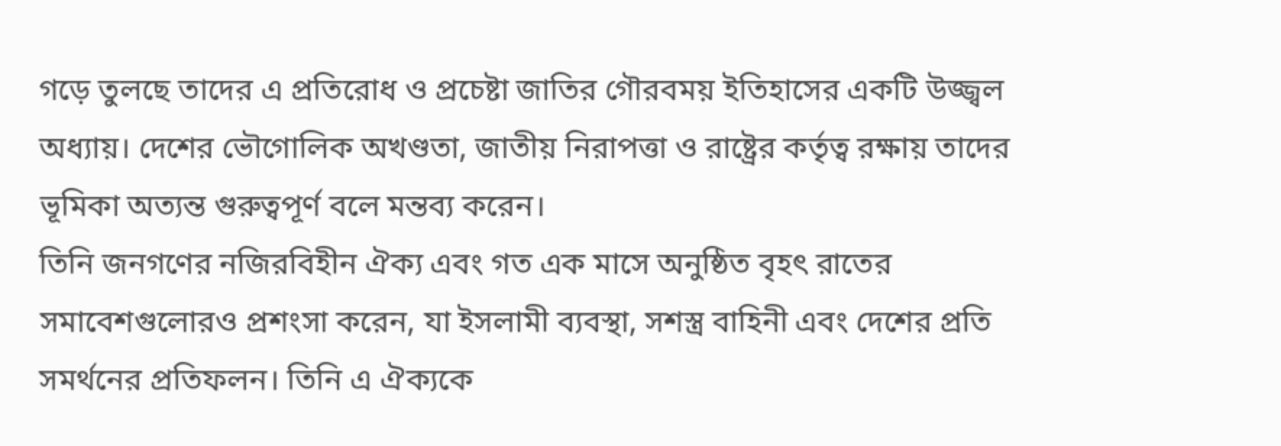গড়ে তুলছে তাদের এ প্রতিরোধ ও প্রচেষ্টা জাতির গৌরবময় ইতিহাসের একটি উজ্জ্বল অধ্যায়। দেশের ভৌগোলিক অখণ্ডতা, জাতীয় নিরাপত্তা ও রাষ্ট্রের কর্তৃত্ব রক্ষায় তাদের ভূমিকা অত্যন্ত গুরুত্বপূর্ণ বলে মন্তব্য করেন।
তিনি জনগণের নজিরবিহীন ঐক্য এবং গত এক মাসে অনুষ্ঠিত বৃহৎ রাতের সমাবেশগুলোরও প্রশংসা করেন, যা ইসলামী ব্যবস্থা, সশস্ত্র বাহিনী এবং দেশের প্রতি সমর্থনের প্রতিফলন। তিনি এ ঐক্যকে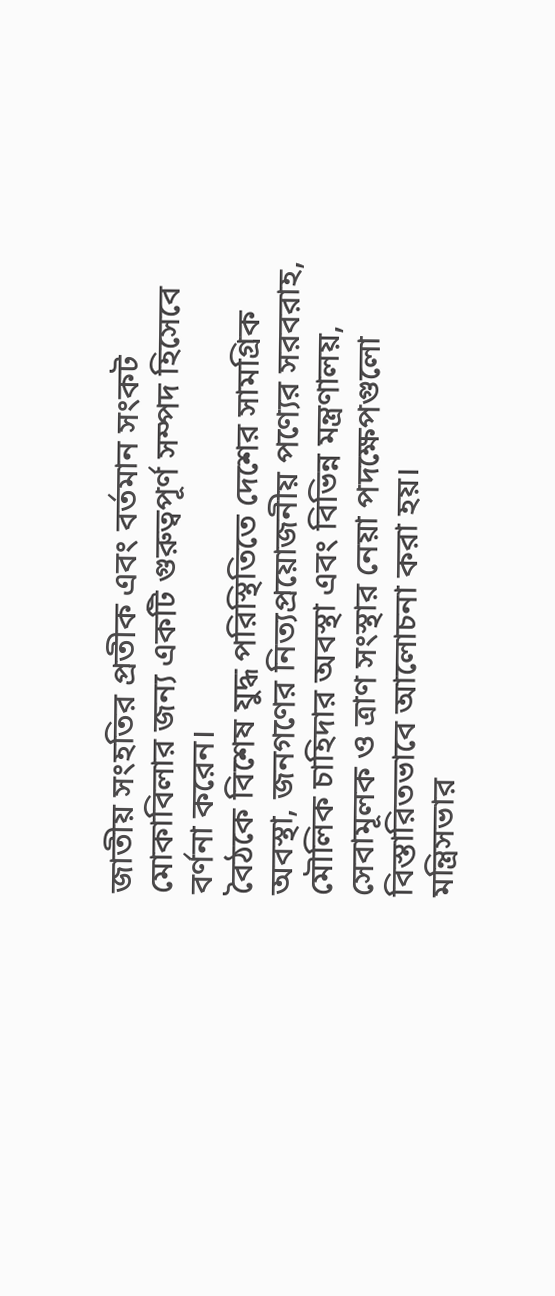জাতীয় সংহতির প্রতীক এবং বর্তমান সংকট মোকাবিলার জন্য একটি গুরুত্বপূর্ণ সম্পদ হিসেবে বর্ণনা করেন।
বৈঠকে বিশেষ যুদ্ধ পরিস্থিতিতে দেশের সামগ্রিক অবস্থা, জনগণের নিত্যপ্রয়োজনীয় পণ্যের সরবরাহ, মৌলিক চাহিদার অবস্থা এবং বিভিন্ন মন্ত্রণালয়, সেবামূলক ও ত্রাণ সংস্থার নেয়া পদক্ষেপগুলো বিস্তারিতভাবে আলোচনা করা হয়।
মন্ত্রিসভার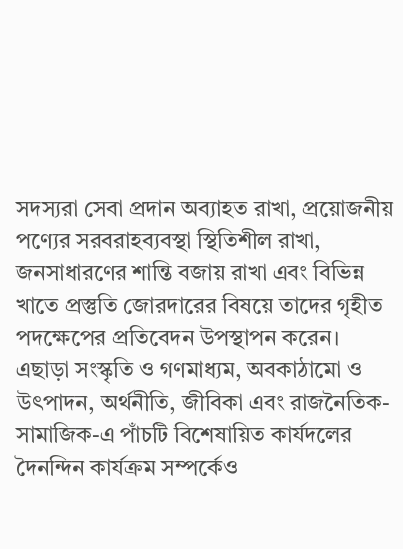সদস্যরা সেবা প্রদান অব্যাহত রাখা, প্রয়োজনীয় পণ্যের সরবরাহব্যবস্থা স্থিতিশীল রাখা, জনসাধারণের শান্তি বজায় রাখা এবং বিভিন্ন খাতে প্রস্তুতি জোরদারের বিষয়ে তাদের গৃহীত পদক্ষেপের প্রতিবেদন উপস্থাপন করেন।
এছাড়া সংস্কৃতি ও গণমাধ্যম, অবকাঠামো ও উৎপাদন, অর্থনীতি, জীবিকা এবং রাজনৈতিক-সামাজিক-এ পাঁচটি বিশেষায়িত কার্যদলের দৈনন্দিন কার্যক্রম সম্পর্কেও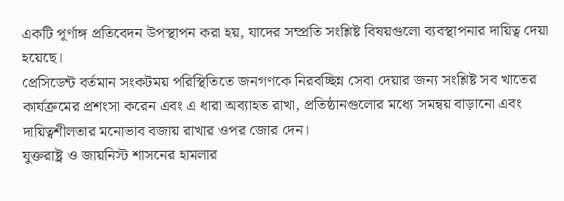একটি পূর্ণাঙ্গ প্রতিবেদন উপস্থাপন করা হয়, যাদের সম্প্রতি সংশ্লিষ্ট বিষয়গুলো ব্যবস্থাপনার দায়িত্ব দেয়া হয়েছে।
প্রেসিডেন্ট বর্তমান সংকটময় পরিস্থিতিতে জনগণকে নিরবচ্ছিন্ন সেবা দেয়ার জন্য সংশ্লিষ্ট সব খাতের কার্যক্রমের প্রশংসা করেন এবং এ ধারা অব্যাহত রাখা, প্রতিষ্ঠানগুলোর মধ্যে সমন্বয় বাড়ানো এবং দায়িত্বশীলতার মনোভাব বজায় রাখার ওপর জোর দেন।
যুক্তরাষ্ট্র ও জায়নিস্ট শাসনের হামলার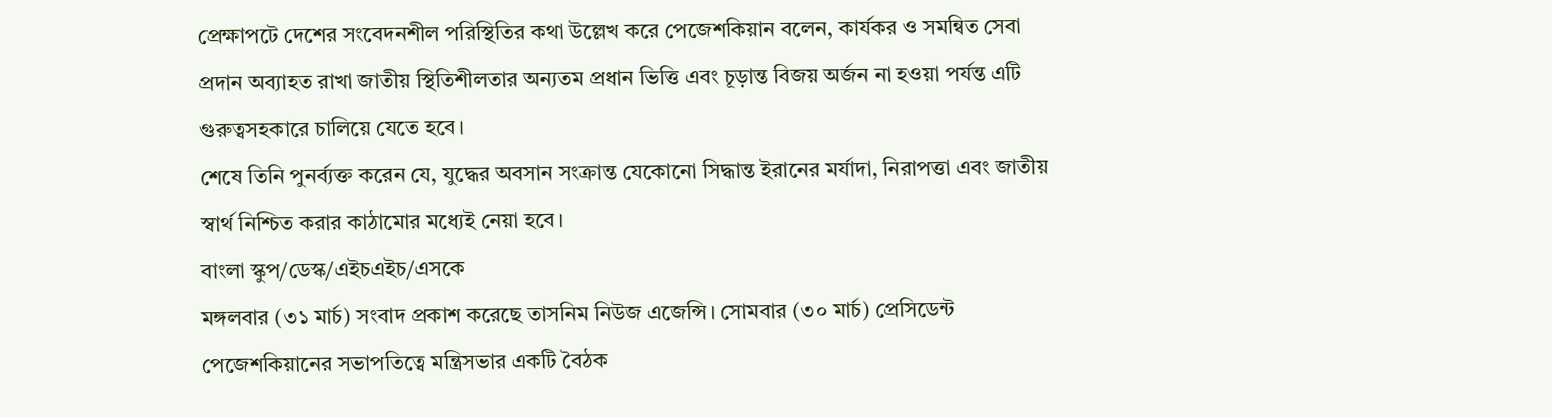প্রেক্ষাপটে দেশের সংবেদনশীল পরিস্থিতির কথা উল্লেখ করে পেজেশকিয়ান বলেন, কার্যকর ও সমন্বিত সেবা প্রদান অব্যাহত রাখা জাতীয় স্থিতিশীলতার অন্যতম প্রধান ভিত্তি এবং চূড়ান্ত বিজয় অর্জন না হওয়া পর্যন্ত এটি গুরুত্বসহকারে চালিয়ে যেতে হবে।
শেষে তিনি পুনর্ব্যক্ত করেন যে, যুদ্ধের অবসান সংক্রান্ত যেকোনো সিদ্ধান্ত ইরানের মর্যাদা, নিরাপত্তা এবং জাতীয় স্বার্থ নিশ্চিত করার কাঠামোর মধ্যেই নেয়া হবে।
বাংলা স্কুপ/ডেস্ক/এইচএইচ/এসকে
মঙ্গলবার (৩১ মার্চ) সংবাদ প্রকাশ করেছে তাসনিম নিউজ এজেন্সি। সোমবার (৩০ মার্চ) প্রেসিডেন্ট পেজেশকিয়ানের সভাপতিত্বে মন্ত্রিসভার একটি বৈঠক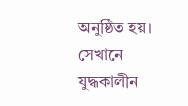অনুষ্ঠিত হয়। সেখানে যুদ্ধকালীন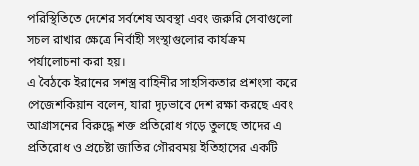পরিস্থিতিতে দেশের সর্বশেষ অবস্থা এবং জরুরি সেবাগুলো সচল রাখার ক্ষেত্রে নির্বাহী সংস্থাগুলোর কার্যক্রম পর্যালোচনা করা হয়।
এ বৈঠকে ইরানের সশস্ত্র বাহিনীর সাহসিকতার প্রশংসা করে পেজেশকিয়ান বলেন, যারা দৃঢ়ভাবে দেশ রক্ষা করছে এবং আগ্রাসনের বিরুদ্ধে শক্ত প্রতিরোধ গড়ে তুলছে তাদের এ প্রতিরোধ ও প্রচেষ্টা জাতির গৌরবময় ইতিহাসের একটি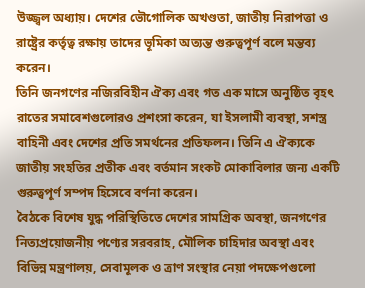উজ্জ্বল অধ্যায়। দেশের ভৌগোলিক অখণ্ডতা, জাতীয় নিরাপত্তা ও রাষ্ট্রের কর্তৃত্ব রক্ষায় তাদের ভূমিকা অত্যন্ত গুরুত্বপূর্ণ বলে মন্তব্য করেন।
তিনি জনগণের নজিরবিহীন ঐক্য এবং গত এক মাসে অনুষ্ঠিত বৃহৎ রাতের সমাবেশগুলোরও প্রশংসা করেন, যা ইসলামী ব্যবস্থা, সশস্ত্র বাহিনী এবং দেশের প্রতি সমর্থনের প্রতিফলন। তিনি এ ঐক্যকে জাতীয় সংহতির প্রতীক এবং বর্তমান সংকট মোকাবিলার জন্য একটি গুরুত্বপূর্ণ সম্পদ হিসেবে বর্ণনা করেন।
বৈঠকে বিশেষ যুদ্ধ পরিস্থিতিতে দেশের সামগ্রিক অবস্থা, জনগণের নিত্যপ্রয়োজনীয় পণ্যের সরবরাহ, মৌলিক চাহিদার অবস্থা এবং বিভিন্ন মন্ত্রণালয়, সেবামূলক ও ত্রাণ সংস্থার নেয়া পদক্ষেপগুলো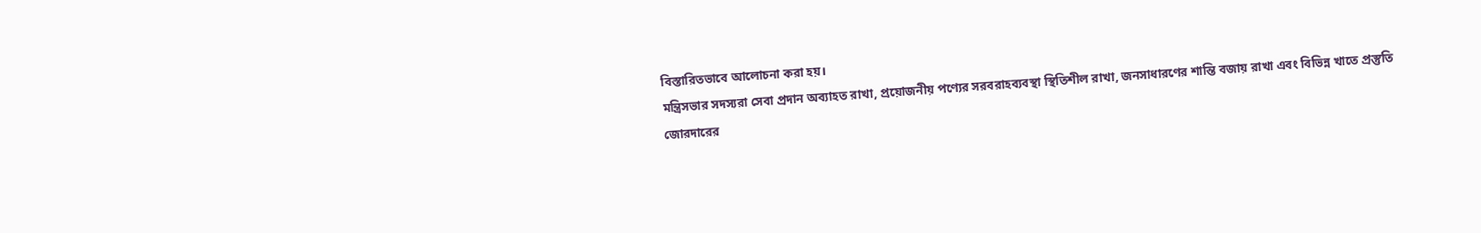বিস্তারিতভাবে আলোচনা করা হয়।
মন্ত্রিসভার সদস্যরা সেবা প্রদান অব্যাহত রাখা, প্রয়োজনীয় পণ্যের সরবরাহব্যবস্থা স্থিতিশীল রাখা, জনসাধারণের শান্তি বজায় রাখা এবং বিভিন্ন খাতে প্রস্তুতি জোরদারের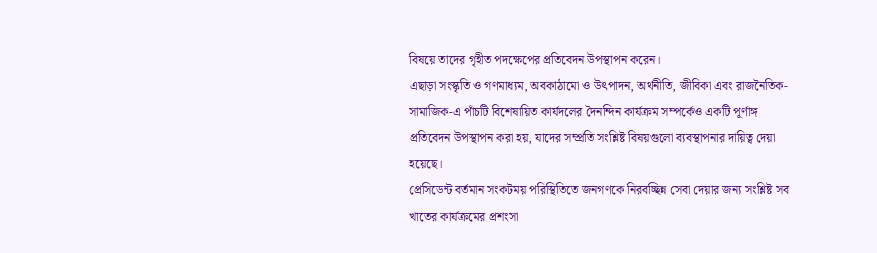বিষয়ে তাদের গৃহীত পদক্ষেপের প্রতিবেদন উপস্থাপন করেন।
এছাড়া সংস্কৃতি ও গণমাধ্যম, অবকাঠামো ও উৎপাদন, অর্থনীতি, জীবিকা এবং রাজনৈতিক-সামাজিক-এ পাঁচটি বিশেষায়িত কার্যদলের দৈনন্দিন কার্যক্রম সম্পর্কেও একটি পূর্ণাঙ্গ প্রতিবেদন উপস্থাপন করা হয়, যাদের সম্প্রতি সংশ্লিষ্ট বিষয়গুলো ব্যবস্থাপনার দায়িত্ব দেয়া হয়েছে।
প্রেসিডেন্ট বর্তমান সংকটময় পরিস্থিতিতে জনগণকে নিরবচ্ছিন্ন সেবা দেয়ার জন্য সংশ্লিষ্ট সব খাতের কার্যক্রমের প্রশংসা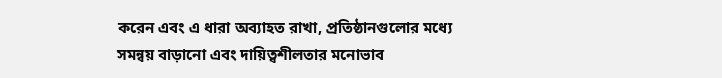করেন এবং এ ধারা অব্যাহত রাখা, প্রতিষ্ঠানগুলোর মধ্যে সমন্বয় বাড়ানো এবং দায়িত্বশীলতার মনোভাব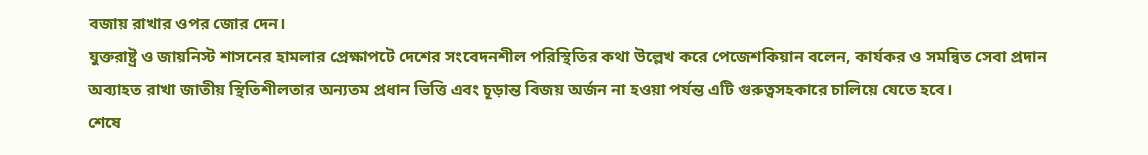বজায় রাখার ওপর জোর দেন।
যুক্তরাষ্ট্র ও জায়নিস্ট শাসনের হামলার প্রেক্ষাপটে দেশের সংবেদনশীল পরিস্থিতির কথা উল্লেখ করে পেজেশকিয়ান বলেন, কার্যকর ও সমন্বিত সেবা প্রদান অব্যাহত রাখা জাতীয় স্থিতিশীলতার অন্যতম প্রধান ভিত্তি এবং চূড়ান্ত বিজয় অর্জন না হওয়া পর্যন্ত এটি গুরুত্বসহকারে চালিয়ে যেতে হবে।
শেষে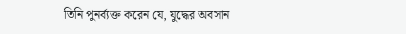তিনি পুনর্ব্যক্ত করেন যে, যুদ্ধের অবসান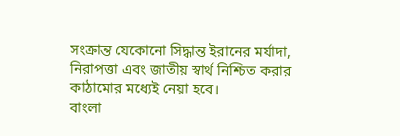সংক্রান্ত যেকোনো সিদ্ধান্ত ইরানের মর্যাদা, নিরাপত্তা এবং জাতীয় স্বার্থ নিশ্চিত করার কাঠামোর মধ্যেই নেয়া হবে।
বাংলা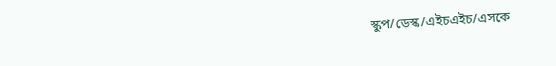স্কুপ/ডেস্ক/এইচএইচ/এসকে